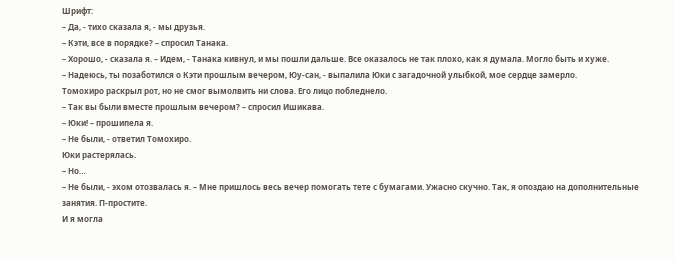Шрифт:
– Да, - тихо сказала я, - мы друзья.
– Кэти, все в порядке? – спросил Танака.
– Хорошо, - сказала я. – Идем, - Танака кивнул, и мы пошли дальше. Все оказалось не так плохо, как я думала. Могло быть и хуже.
– Надеюсь, ты позаботился о Кэти прошлым вечером, Юу-сан, - выпалила Юки с загадочной улыбкой, мое сердце замерло.
Томохиро раскрыл рот, но не смог вымолвить ни слова. Его лицо побледнело.
– Так вы были вместе прошлым вечером? – спросил Ишикава.
– Юки! – прошипела я.
– Не были, - ответил Томохиро.
Юки растерялась.
– Но…
– Не были, - эхом отозвалась я. – Мне пришлось весь вечер помогать тете с бумагами. Ужасно скучно. Так, я опоздаю на дополнительные занятия. П-простите.
И я могла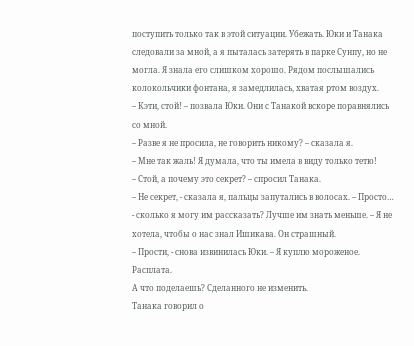поступить только так в этой ситуации. Убежать. Юки и Танака следовали за мной, а я пыталась затерять в парке Сунпу, но не могла. Я знала его слишком хорошо. Рядом послышались колокольчики фонтана, я замедлилась, хватая ртом воздух.
– Кэти, стой! – позвала Юки. Они с Танакой вскоре поравнялись со мной.
– Разве я не просила, не говорить никому? – сказала я.
– Мне так жаль! Я думала, что ты имела в виду только тетю!
– Стой, а почему это секрет? – спросил Танака.
– Не секрет, - сказала я, пальцы запутались в волосах. – Просто… - сколько я могу им рассказать? Лучше им знать меньше. – Я не хотела, чтобы о нас знал Ишикава. Он страшный.
– Прости, - снова извинилась Юки. – Я куплю мороженое. Расплата.
А что поделаешь? Сделанного не изменить.
Танака говорил о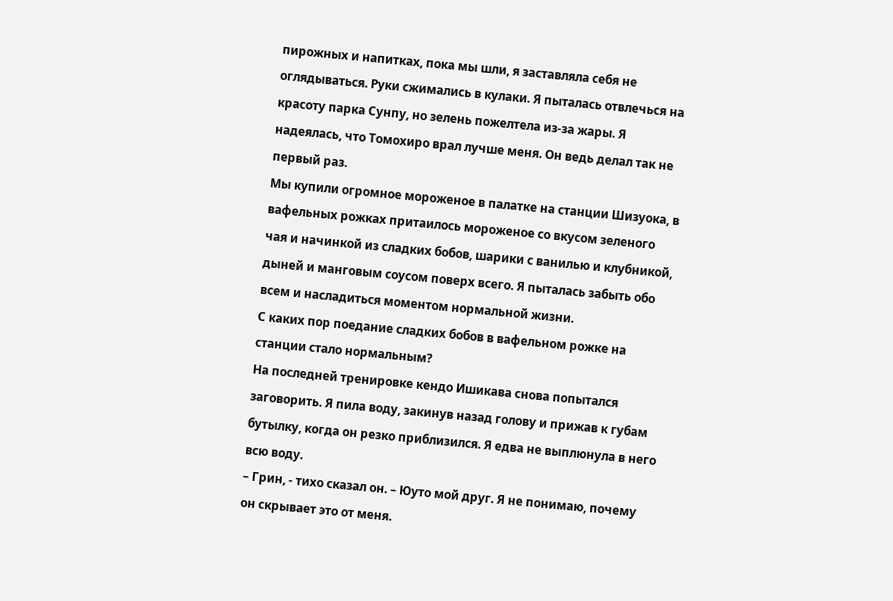пирожных и напитках, пока мы шли, я заставляла себя не оглядываться. Руки сжимались в кулаки. Я пыталась отвлечься на красоту парка Сунпу, но зелень пожелтела из-за жары. Я надеялась, что Томохиро врал лучше меня. Он ведь делал так не первый раз.
Мы купили огромное мороженое в палатке на станции Шизуока, в вафельных рожках притаилось мороженое со вкусом зеленого чая и начинкой из сладких бобов, шарики с ванилью и клубникой, дыней и манговым соусом поверх всего. Я пыталась забыть обо всем и насладиться моментом нормальной жизни.
С каких пор поедание сладких бобов в вафельном рожке на станции стало нормальным?
На последней тренировке кендо Ишикава снова попытался заговорить. Я пила воду, закинув назад голову и прижав к губам бутылку, когда он резко приблизился. Я едва не выплюнула в него всю воду.
– Грин, - тихо сказал он. – Юуто мой друг. Я не понимаю, почему он скрывает это от меня.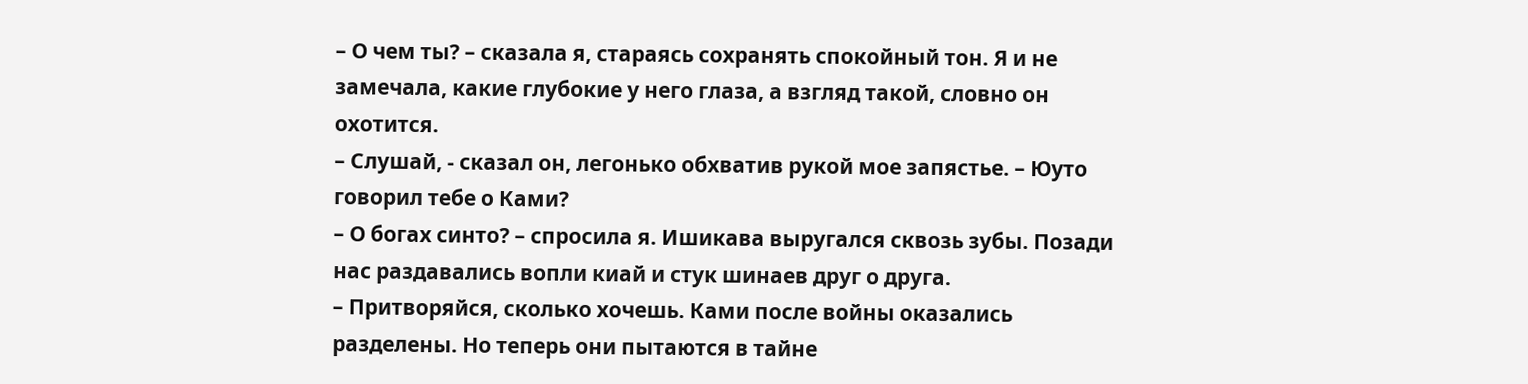– О чем ты? – сказала я, стараясь сохранять спокойный тон. Я и не замечала, какие глубокие у него глаза, а взгляд такой, словно он охотится.
– Слушай, - сказал он, легонько обхватив рукой мое запястье. – Юуто говорил тебе о Ками?
– О богах синто? – спросила я. Ишикава выругался сквозь зубы. Позади нас раздавались вопли киай и стук шинаев друг о друга.
– Притворяйся, сколько хочешь. Ками после войны оказались разделены. Но теперь они пытаются в тайне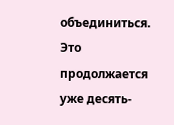объединиться. Это продолжается уже десять-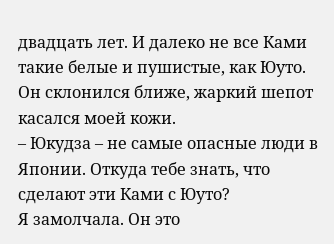двадцать лет. И далеко не все Ками такие белые и пушистые, как Юуто.
Он склонился ближе, жаркий шепот касался моей кожи.
– Юкудза – не самые опасные люди в Японии. Откуда тебе знать, что сделают эти Ками с Юуто?
Я замолчала. Он это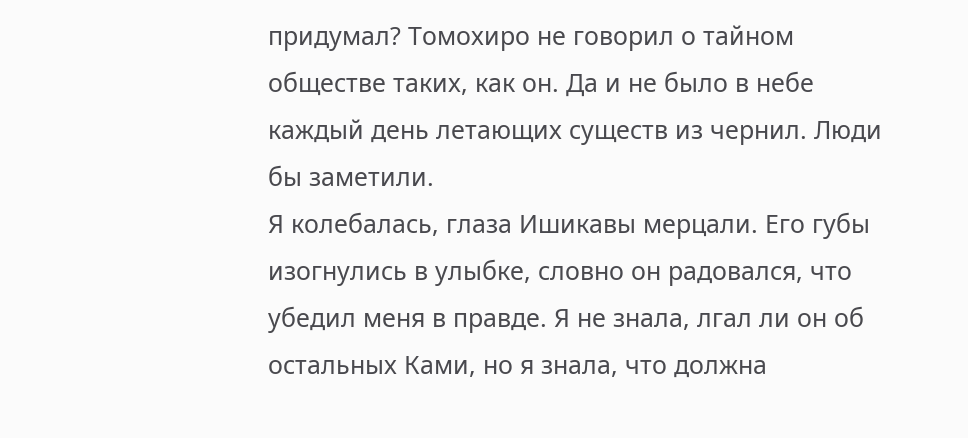придумал? Томохиро не говорил о тайном обществе таких, как он. Да и не было в небе каждый день летающих существ из чернил. Люди бы заметили.
Я колебалась, глаза Ишикавы мерцали. Его губы изогнулись в улыбке, словно он радовался, что убедил меня в правде. Я не знала, лгал ли он об остальных Ками, но я знала, что должна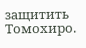защитить Томохиро.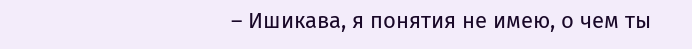– Ишикава, я понятия не имею, о чем ты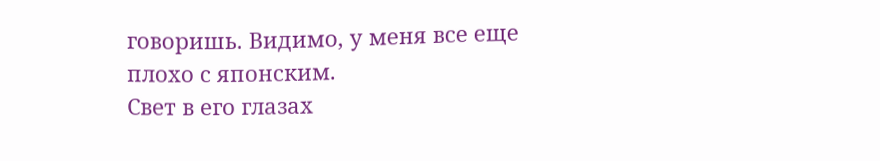говоришь. Видимо, у меня все еще плохо с японским.
Свет в его глазах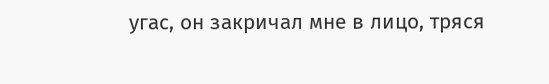угас, он закричал мне в лицо, тряся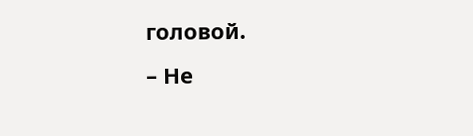головой.
– Не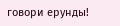говори ерунды!